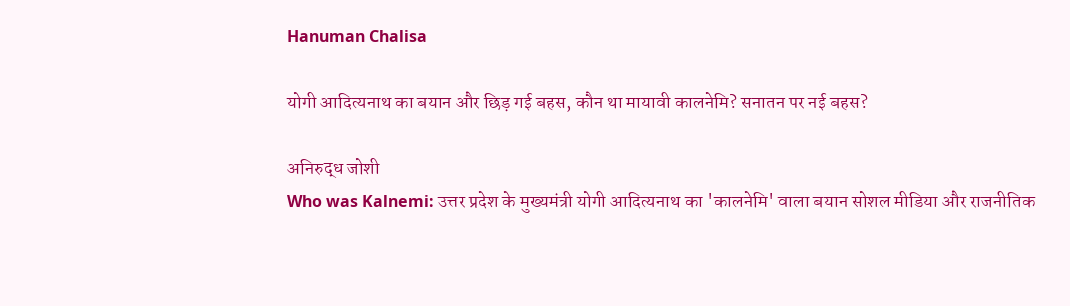Hanuman Chalisa

योगी आदित्यनाथ का बयान और छिड़ गई बहस, कौन था मायावी कालनेमि? सनातन पर नई बहस?

अनिरुद्ध जोशी
Who was Kalnemi: उत्तर प्रदेश के मुख्यमंत्री योगी आदित्यनाथ का 'कालनेमि' वाला बयान सोशल मीडिया और राजनीतिक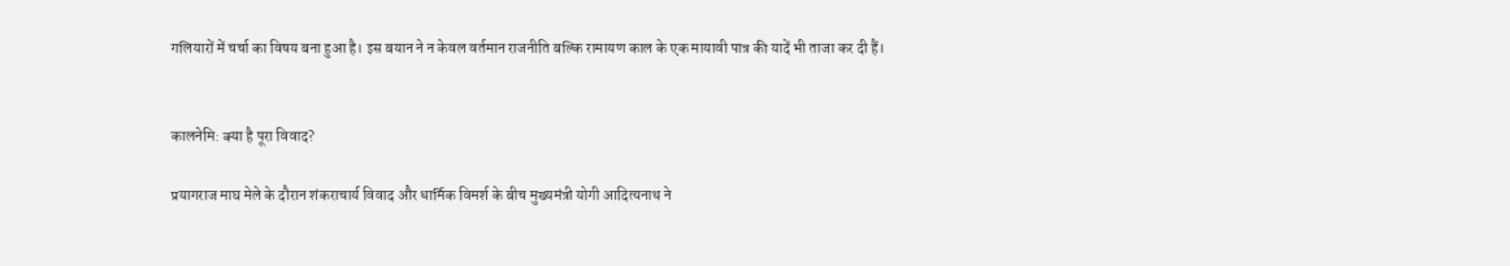गलियारों में चर्चा का विषय बना हुआ है। इस बयान ने न केवल वर्तमान राजनीति बल्कि रामायण काल के एक मायावी पात्र की यादें भी ताजा कर दी हैं।


कालनेमि: क्या है पूरा विवाद?

प्रयागराज माघ मेले के दौरान शंकराचार्य विवाद और धार्मिक विमर्श के बीच मुख्यमंत्री योगी आदित्यनाथ ने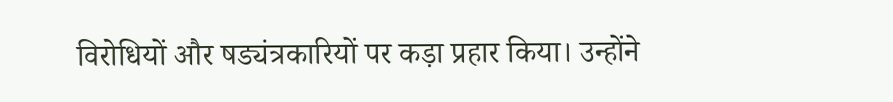विरोधियों और षड्यंत्रकारियों पर कड़ा प्रहार किया। उन्होंने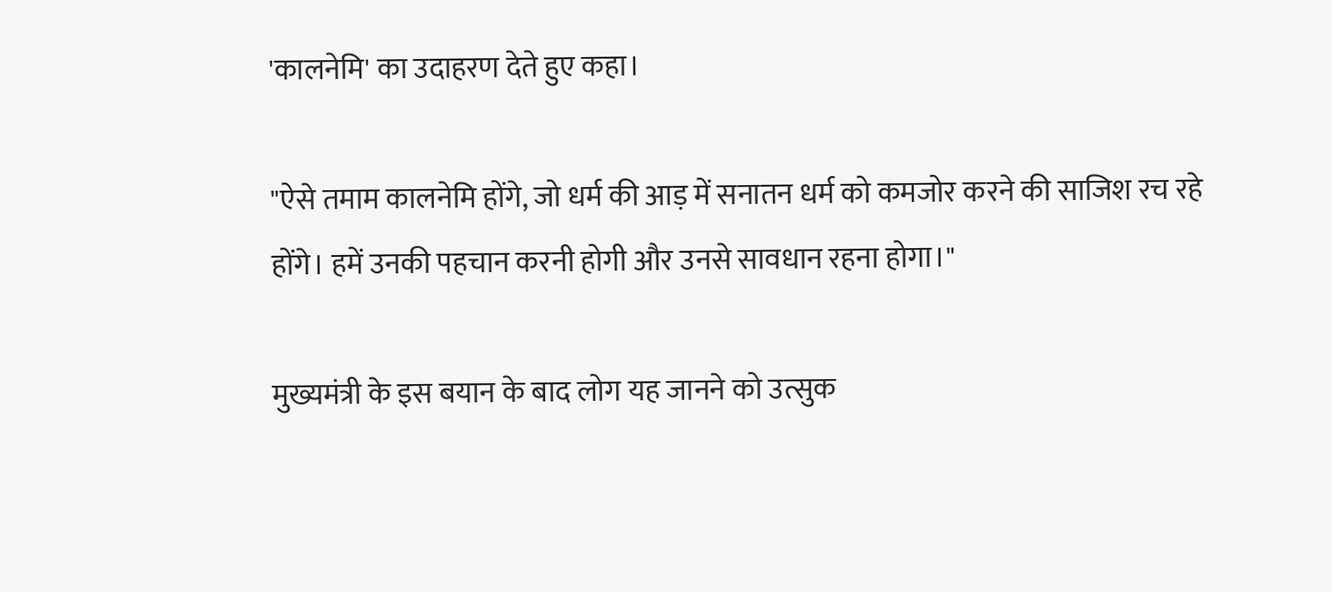'कालनेमि' का उदाहरण देते हुए कहा।

"ऐसे तमाम कालनेमि होंगे, जो धर्म की आड़ में सनातन धर्म को कमजोर करने की साजिश रच रहे होंगे। हमें उनकी पहचान करनी होगी और उनसे सावधान रहना होगा।"

मुख्यमंत्री के इस बयान के बाद लोग यह जानने को उत्सुक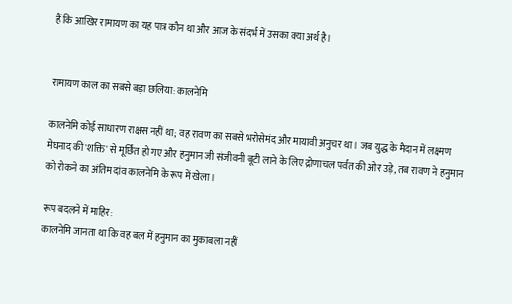हैं कि आखिर रामायण का यह पात्र कौन था और आज के संदर्भ में उसका क्या अर्थ है।


रामायण काल का सबसे बड़ा छलिया: कालनेमि

कालनेमि कोई साधारण राक्षस नहीं था; वह रावण का सबसे भरोसेमंद और मायावी अनुचर था। जब युद्ध के मैदान में लक्ष्मण मेघनाद की 'शक्ति' से मूर्छित हो गए और हनुमान जी संजीवनी बूटी लाने के लिए द्रोणाचल पर्वत की ओर उड़े, तब रावण ने हनुमान को रोकने का अंतिम दांव कालनेमि के रूप में खेला।

रूप बदलने में माहिर:
कालनेमि जानता था कि वह बल में हनुमान का मुकाबला नहीं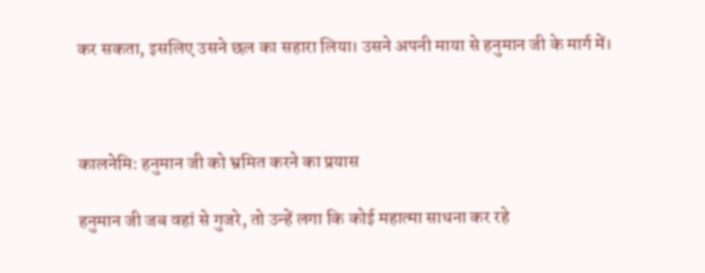कर सकता, इसलिए उसने छल का सहारा लिया। उसने अपनी माया से हनुमान जी के मार्ग में।



कालनेमि: हनुमान जी को भ्रमित करने का प्रयास

हनुमान जी जब वहां से गुजरे, तो उन्हें लगा कि कोई महात्मा साधना कर रहे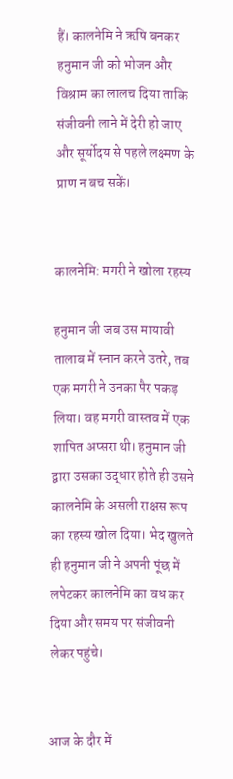हैं। कालनेमि ने ऋषि बनकर हनुमान जी को भोजन और विश्राम का लालच दिया ताकि संजीवनी लाने में देरी हो जाए और सूर्योदय से पहले लक्ष्मण के प्राण न बच सकें।


कालनेमि: मगरी ने खोला रहस्य

हनुमान जी जब उस मायावी तालाब में स्नान करने उतरे, तब एक मगरी ने उनका पैर पकड़ लिया। वह मगरी वास्तव में एक शापित अप्सरा थी। हनुमान जी द्वारा उसका उद्धार होते ही उसने कालनेमि के असली राक्षस रूप का रहस्य खोल दिया। भेद खुलते ही हनुमान जी ने अपनी पूंछ में लपेटकर कालनेमि का वध कर दिया और समय पर संजीवनी लेकर पहुंचे।


आज के दौर में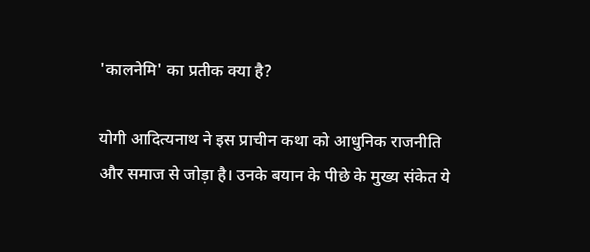'कालनेमि' का प्रतीक क्या है?

योगी आदित्यनाथ ने इस प्राचीन कथा को आधुनिक राजनीति और समाज से जोड़ा है। उनके बयान के पीछे के मुख्य संकेत ये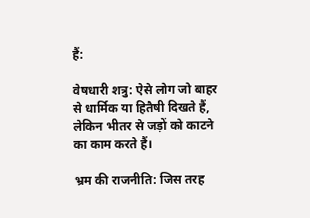हैं:

वेषधारी शत्रु: ऐसे लोग जो बाहर से धार्मिक या हितैषी दिखते हैं, लेकिन भीतर से जड़ों को काटने का काम करते हैं।

भ्रम की राजनीति: जिस तरह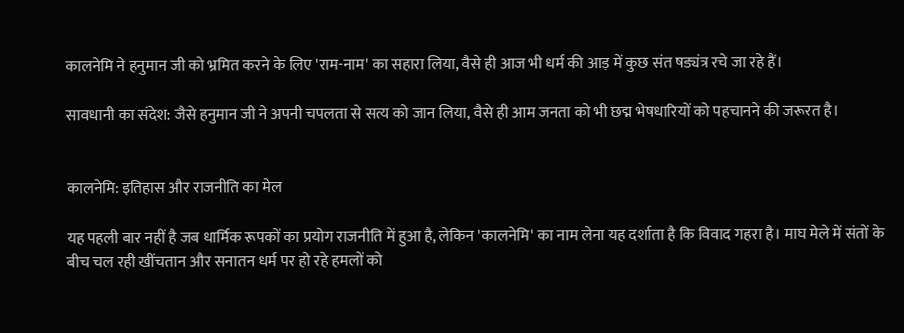कालनेमि ने हनुमान जी को भ्रमित करने के लिए 'राम-नाम' का सहारा लिया, वैसे ही आज भी धर्म की आड़ में कुछ संत षड्यंत्र रचे जा रहे हैं।

सावधानी का संदेश: जैसे हनुमान जी ने अपनी चपलता से सत्य को जान लिया, वैसे ही आम जनता को भी छद्म भेषधारियों को पहचानने की जरूरत है।


कालनेमि: इतिहास और राजनीति का मेल

यह पहली बार नहीं है जब धार्मिक रूपकों का प्रयोग राजनीति में हुआ है, लेकिन 'कालनेमि' का नाम लेना यह दर्शाता है कि विवाद गहरा है। माघ मेले में संतों के बीच चल रही खींचतान और सनातन धर्म पर हो रहे हमलों को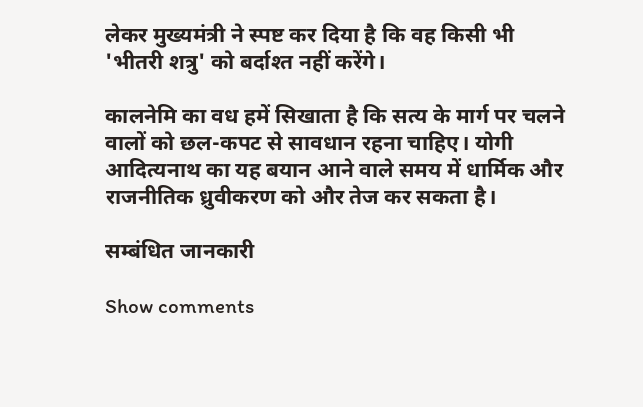लेकर मुख्यमंत्री ने स्पष्ट कर दिया है कि वह किसी भी 'भीतरी शत्रु' को बर्दाश्त नहीं करेंगे।

कालनेमि का वध हमें सिखाता है कि सत्य के मार्ग पर चलने वालों को छल-कपट से सावधान रहना चाहिए। योगी आदित्यनाथ का यह बयान आने वाले समय में धार्मिक और राजनीतिक ध्रुवीकरण को और तेज कर सकता है।

सम्बंधित जानकारी

Show comments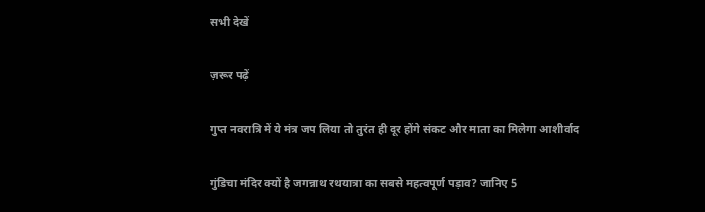सभी देखें

ज़रूर पढ़ें

गुप्त नवरात्रि में ये मंत्र जप लिया तो तुरंत ही दूर होंगे संकट और माता का मिलेगा आशीर्वाद

गुंडिचा मंदिर क्यों है जगन्नाथ रथयात्रा का सबसे महत्वपूर्ण पड़ाव? जानिए 5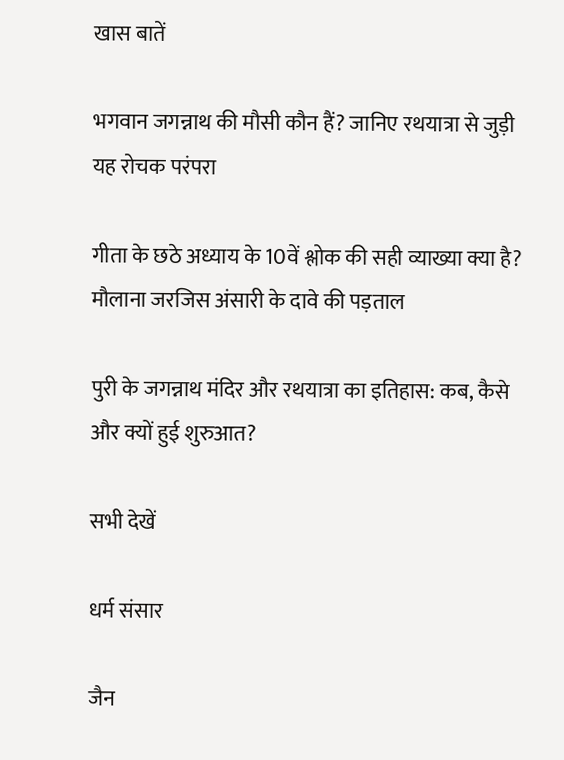खास बातें

भगवान जगन्नाथ की मौसी कौन हैं? जानिए रथयात्रा से जुड़ी यह रोचक परंपरा

गीता के छठे अध्याय के 10वें श्लोक की सही व्याख्या क्या है? मौलाना जरजिस अंसारी के दावे की पड़ताल

पुरी के जगन्नाथ मंदिर और रथयात्रा का इतिहास: कब, कैसे और क्यों हुई शुरुआत?

सभी देखें

धर्म संसार

जैन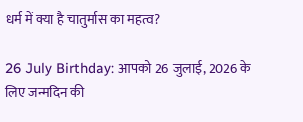धर्म में क्या है चातुर्मास का महत्व?

26 July Birthday: आपको 26 जुलाई, 2026 के लिए जन्मदिन की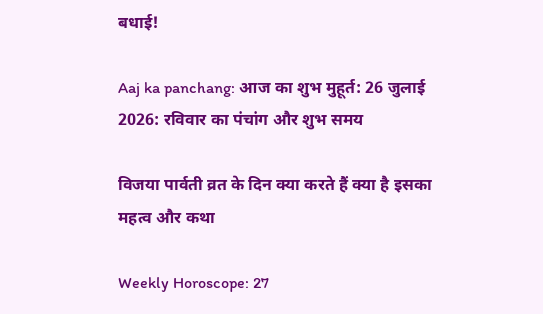बधाई!

Aaj ka panchang: आज का शुभ मुहूर्त: 26 जुलाई 2026: रविवार का पंचांग और शुभ समय

विजया पार्वती व्रत के दिन क्या करते हैं क्या है इसका महत्व और कथा

Weekly Horoscope: 27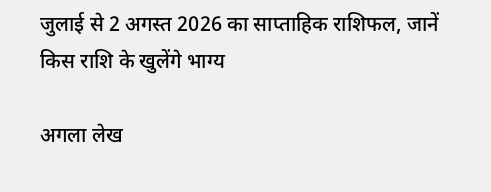जुलाई से 2 अगस्त 2026 का साप्ताहिक राशिफल, जानें किस राशि के खुलेंगे भाग्य

अगला लेख